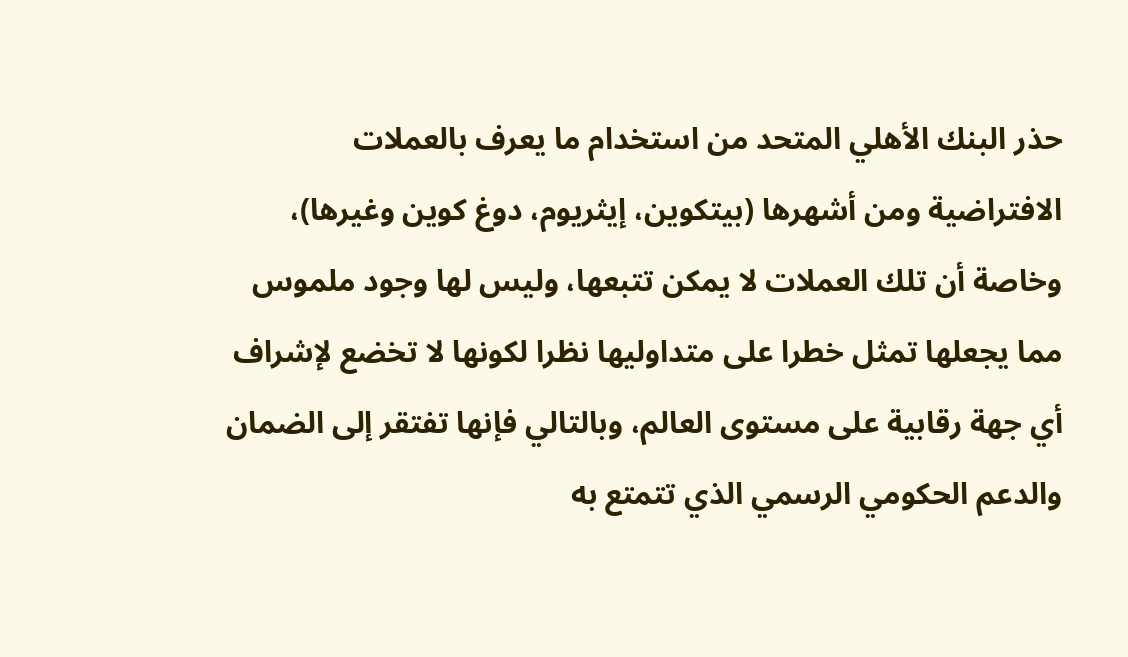حذر البنك الأهلي المتحد من استخدام ما يعرف بالعملات الافتراضية ومن أشهرها (بيتكوين، إيثريوم، دوغ كوين وغيرها)، وخاصة أن تلك العملات لا يمكن تتبعها، وليس لها وجود ملموس مما يجعلها تمثل خطرا على متداوليها نظرا لكونها لا تخضع لإشراف أي جهة رقابية على مستوى العالم، وبالتالي فإنها تفتقر إلى الضمان والدعم الحكومي الرسمي الذي تتمتع به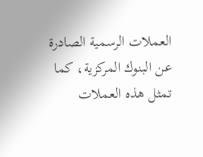العملات الرسمية الصادرة عن البنوك المركزية، كما تمثل هذه العملات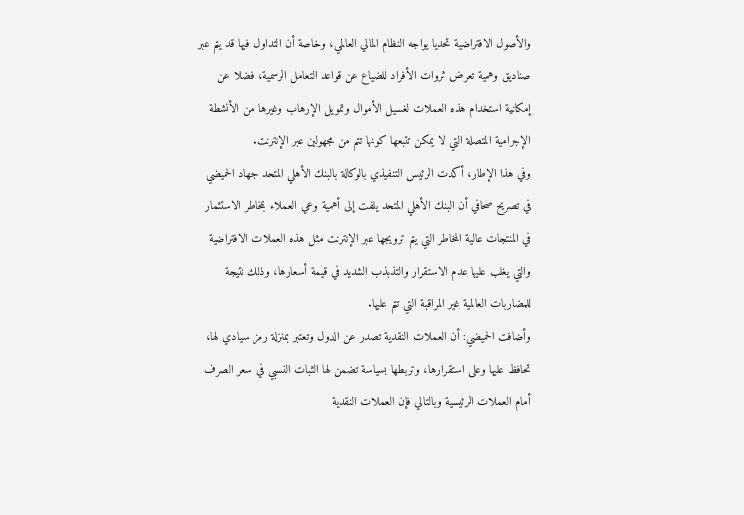والأصول الافتراضية تحديا يواجه النظام المالي العالمي، وخاصة أن التداول فيها قد يتم عبر صناديق وهمية تعرض ثروات الأفراد للضياع عن قواعد التعامل الرسمية، فضلا عن إمكانية استخدام هذه العملات لغسيل الأموال وتمويل الإرهاب وغيرها من الأنشطة الإجرامية المتصلة التي لا يمكن تتبعها كونها تتم من مجهولين عبر الإنترنت.
وفي هذا الإطار، أكدت الرئيس التنفيذي بالوكالة بالبنك الأهلي المتحد جهاد الحميضي في تصريح صحافي أن البنك الأهلي المتحد يلفت إلى أهمية وعي العملاء بمخاطر الاستثمار في المنتجات عالية المخاطر التي يتم ترويجها عبر الإنترنت مثل هذه العملات الافتراضية والتي يغلب عليها عدم الاستقرار والتذبذب الشديد في قيمة أسعارها، وذلك نتيجة للمضاربات العالمية غير المراقبة التي تتم عليها.
وأضافت الحميضي: أن العملات النقدية تصدر عن الدول وتعتبر بمنزلة رمز سيادي لها، تحافظ عليها وعلى استقرارها، وتربطها بسياسة تضمن لها الثبات النسبي في سعر الصرف أمام العملات الرئيسية وبالتالي فإن العملات النقدية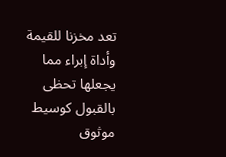تعد مخزنا للقيمة وأداة إبراء مما يجعلها تحظى بالقبول كوسيط موثوق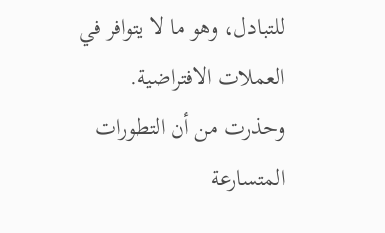للتبادل، وهو ما لا يتوافر في العملات الافتراضية.
وحذرت من أن التطورات المتسارعة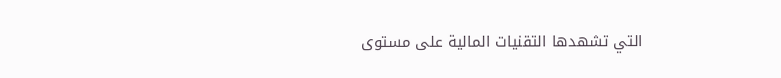التي تشهدها التقنيات المالية على مستوى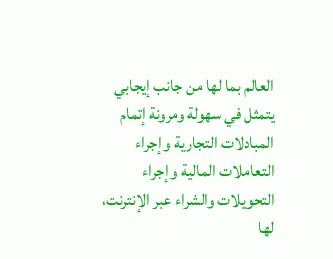العالم بما لها من جانب إيجابي يتمثل في سهولة ومرونة إتمام المبادلات التجارية وإجراء التعاملات المالية وإجراء التحويلات والشراء عبر الإنترنت، لها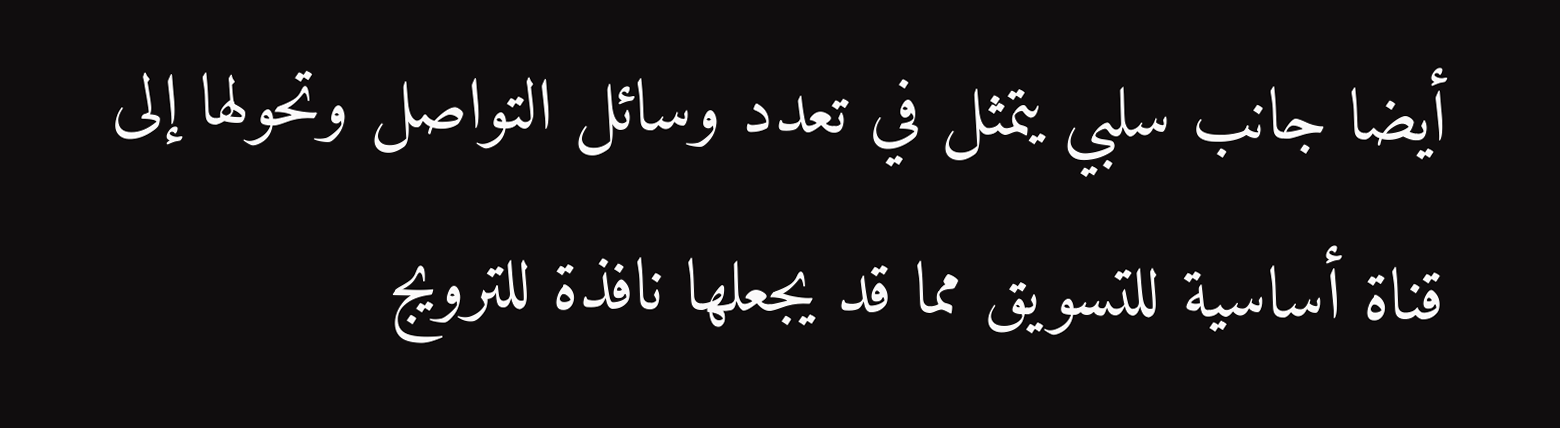أيضا جانب سلبي يتمثل في تعدد وسائل التواصل وتحولها إلى قناة أساسية للتسويق مما قد يجعلها نافذة للترويج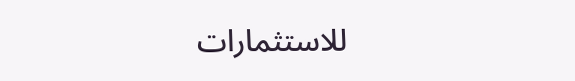للاستثمارات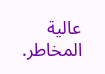عالية المخاطر.